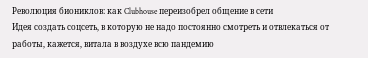Революция биониклов: как Clubhouse переизобрел общение в сети
Идея создать соцсеть, в которую не надо постоянно смотреть и отвлекаться от работы, кажется, витала в воздухе всю пандемию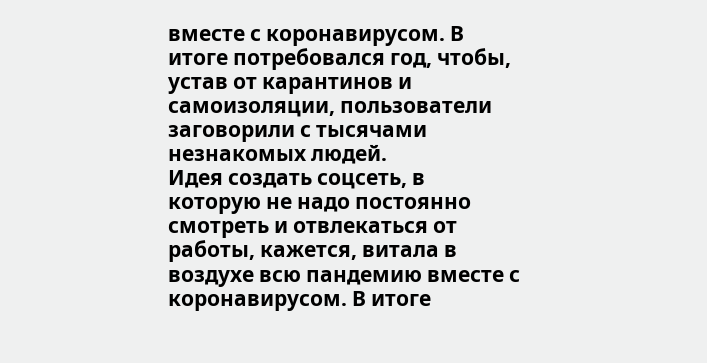вместе с коронавирусом. В итоге потребовался год, чтобы, устав от карантинов и самоизоляции, пользователи заговорили с тысячами незнакомых людей.
Идея создать соцсеть, в которую не надо постоянно смотреть и отвлекаться от работы, кажется, витала в воздухе всю пандемию вместе с коронавирусом. В итоге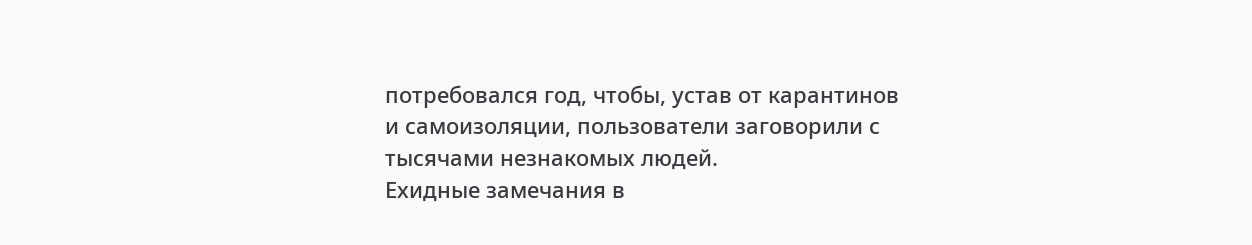потребовался год, чтобы, устав от карантинов и самоизоляции, пользователи заговорили с тысячами незнакомых людей.
Ехидные замечания в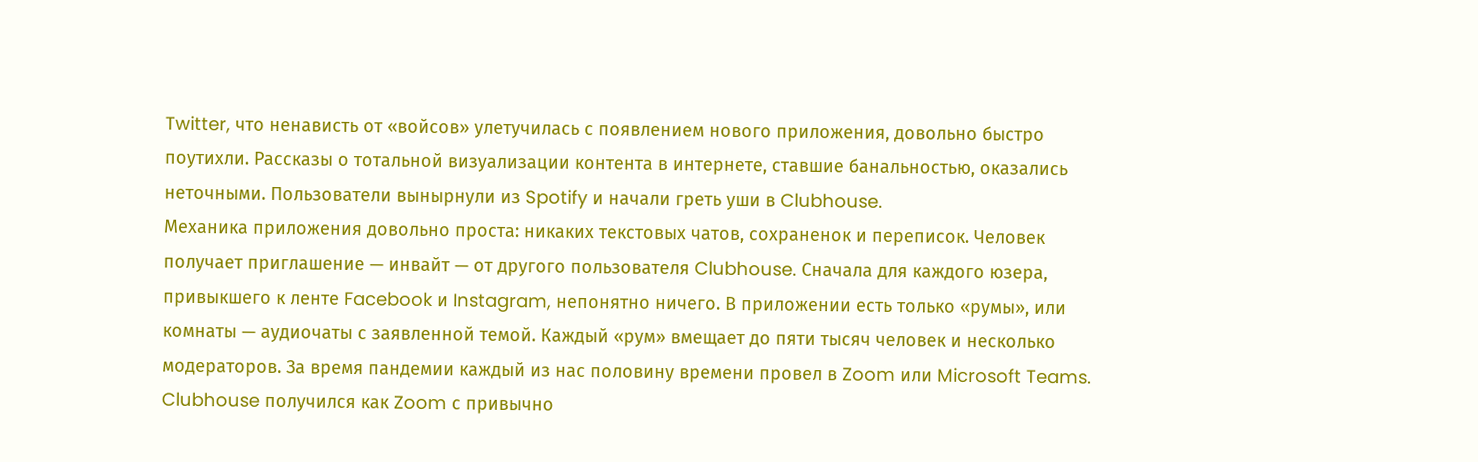Twitter, что ненависть от «войсов» улетучилась с появлением нового приложения, довольно быстро поутихли. Рассказы о тотальной визуализации контента в интернете, ставшие банальностью, оказались неточными. Пользователи вынырнули из Spotify и начали греть уши в Clubhouse.
Механика приложения довольно проста: никаких текстовых чатов, сохраненок и переписок. Человек получает приглашение — инвайт — от другого пользователя Clubhouse. Сначала для каждого юзера, привыкшего к ленте Facebook и Instagram, непонятно ничего. В приложении есть только «румы», или комнаты — аудиочаты с заявленной темой. Каждый «рум» вмещает до пяти тысяч человек и несколько модераторов. За время пандемии каждый из нас половину времени провел в Zoom или Microsoft Teams. Clubhouse получился как Zoom с привычно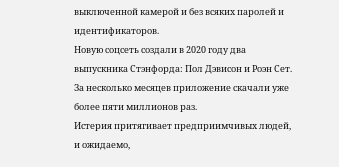выключенной камерой и без всяких паролей и идентификаторов.
Новую соцсеть создали в 2020 году два выпускника Стэнфорда: Пол Дэвисон и Роэн Сет. За несколько месяцев приложение скачали уже более пяти миллионов раз.
Истерия притягивает предприимчивых людей, и ожидаемо,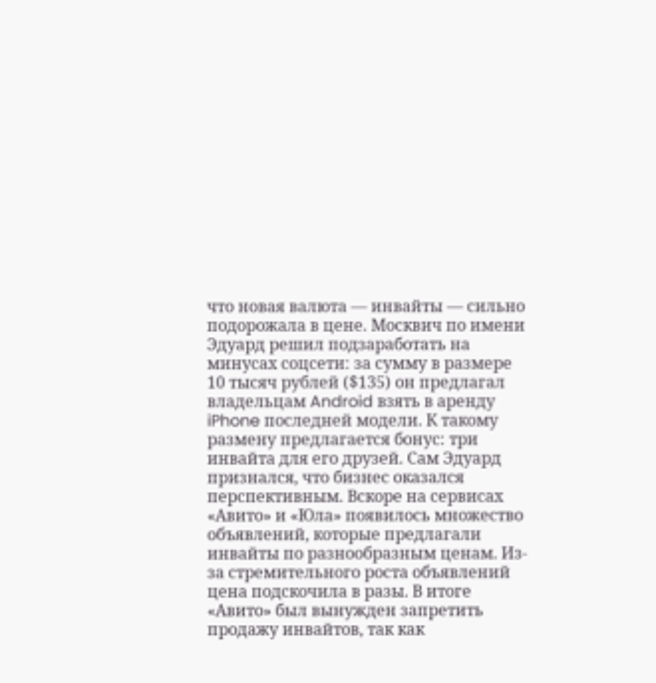что новая валюта — инвайты — сильно подорожала в цене. Москвич по имени Эдуард решил подзаработать на минусах соцсети: за сумму в размере 10 тысяч рублей ($135) он предлагал владельцам Android взять в аренду iPhone последней модели. К такому размену предлагается бонус: три инвайта для его друзей. Сам Эдуард признался, что бизнес оказался перспективным. Вскоре на сервисах «Авито» и «Юла» появилось множество объявлений, которые предлагали инвайты по разнообразным ценам. Из-за стремительного роста объявлений цена подскочила в разы. В итоге «Авито» был вынужден запретить продажу инвайтов, так как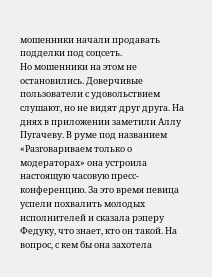мошенники начали продавать подделки под соцсеть.
Но мошенники на этом не остановились. Доверчивые пользователи с удовольствием слушают, но не видят друг друга. На днях в приложении заметили Аллу Пугачеву. В руме под названием «Разговариваем только о модераторах» она устроила настоящую часовую пресс-конференцию. За это время певица успели похвалить молодых исполнителей и сказала рэперу Федуку, что знает, кто он такой. На вопрос, с кем бы она захотела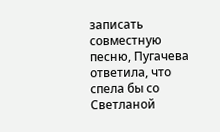записать совместную песню, Пугачева ответила, что спела бы со Светланой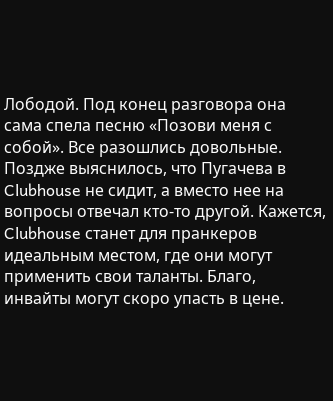Лободой. Под конец разговора она сама спела песню «Позови меня с собой». Все разошлись довольные.
Поздже выяснилось, что Пугачева в Clubhouse не сидит, а вместо нее на вопросы отвечал кто-то другой. Кажется, Clubhouse станет для пранкеров идеальным местом, где они могут применить свои таланты. Благо, инвайты могут скоро упасть в цене.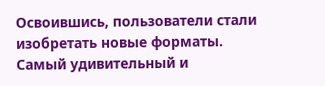Освоившись, пользователи стали изобретать новые форматы. Самый удивительный и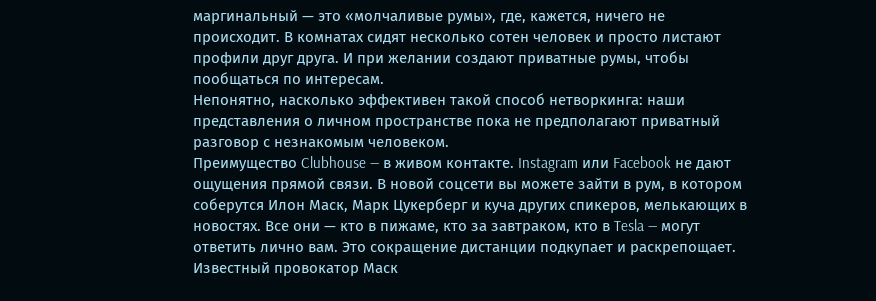маргинальный — это «молчаливые румы», где, кажется, ничего не происходит. В комнатах сидят несколько сотен человек и просто листают профили друг друга. И при желании создают приватные румы, чтобы пообщаться по интересам.
Непонятно, насколько эффективен такой способ нетворкинга: наши представления о личном пространстве пока не предполагают приватный разговор с незнакомым человеком.
Преимущество Clubhouse — в живом контакте. Instagram или Facebook не дают ощущения прямой связи. В новой соцсети вы можете зайти в рум, в котором соберутся Илон Маск, Марк Цукерберг и куча других спикеров, мелькающих в новостях. Все они — кто в пижаме, кто за завтраком, кто в Tesla — могут ответить лично вам. Это сокращение дистанции подкупает и раскрепощает. Известный провокатор Маск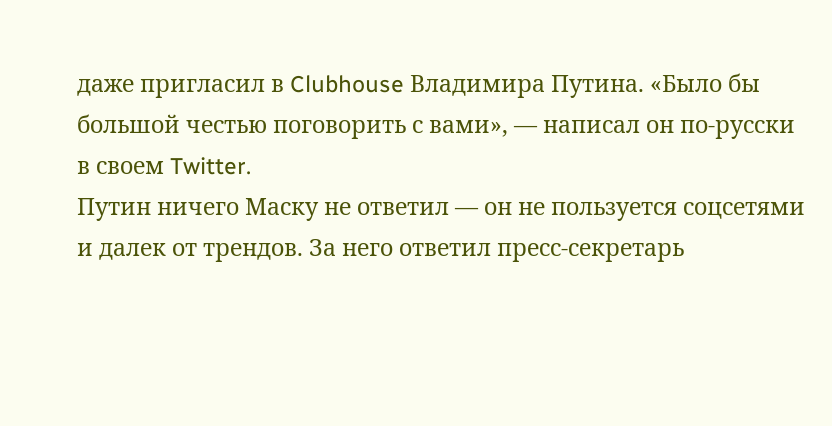даже пригласил в Clubhouse Владимира Путина. «Было бы большой честью поговорить с вами», — написал он по-русски в своем Twitter.
Путин ничего Маску не ответил — он не пользуется соцсетями и далек от трендов. За него ответил пресс-секретарь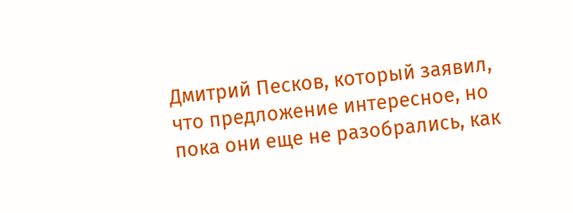Дмитрий Песков, который заявил, что предложение интересное, но пока они еще не разобрались, как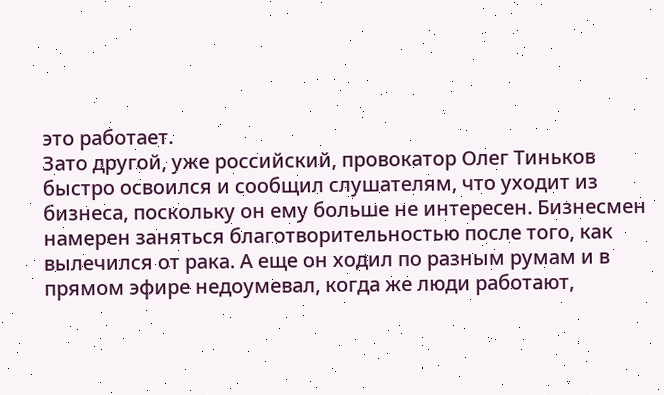это работает.
Зато другой, уже российский, провокатор Олег Тиньков быстро освоился и сообщил слушателям, что уходит из бизнеса, поскольку он ему больше не интересен. Бизнесмен намерен заняться благотворительностью после того, как вылечился от рака. А еще он ходил по разным румам и в прямом эфире недоумевал, когда же люди работают,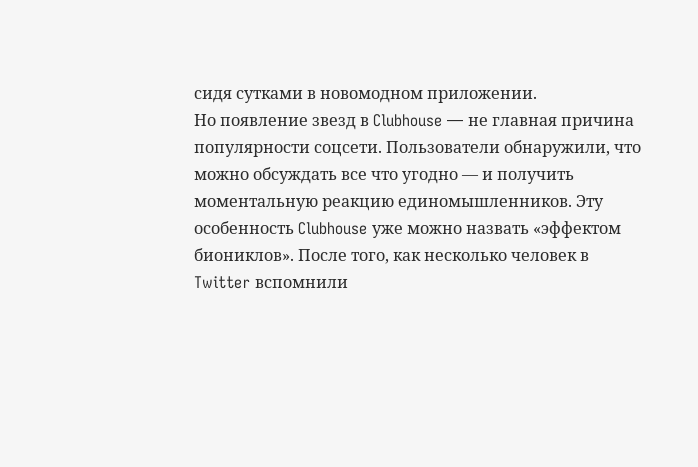сидя сутками в новомодном приложении.
Но появление звезд в Clubhouse — не главная причина популярности соцсети. Пользователи обнаружили, что можно обсуждать все что угодно — и получить моментальную реакцию единомышленников. Эту особенность Clubhouse уже можно назвать «эффектом биониклов». После того, как несколько человек в Twitter вспомнили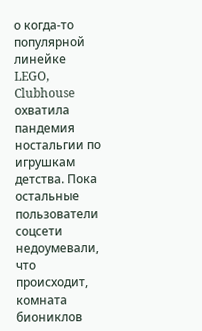о когда-то популярной линейке LEGO, Clubhouse охватила пандемия ностальгии по игрушкам детства. Пока остальные пользователи соцсети недоумевали, что происходит, комната биониклов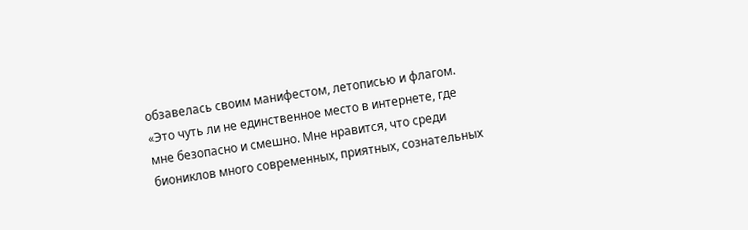обзавелась своим манифестом, летописью и флагом.
«Это чуть ли не единственное место в интернете, где мне безопасно и смешно. Мне нравится, что среди биониклов много современных, приятных, сознательных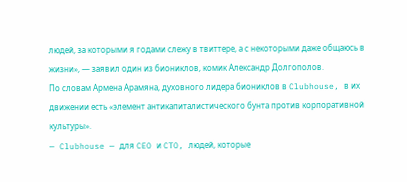людей, за которыми я годами слежу в твиттере, а с некоторыми даже общаюсь в жизни», — заявил один из биониклов, комик Александр Долгополов.
По словам Армена Арамяна, духовного лидера биониклов в Clubhouse, в их движении есть «элемент антикапиталистического бунта против корпоративной культуры».
— Clubhouse — для CEO и CTO, людей, которые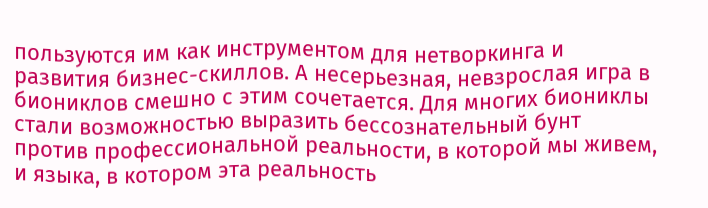пользуются им как инструментом для нетворкинга и развития бизнес-скиллов. А несерьезная, невзрослая игра в биониклов смешно с этим сочетается. Для многих биониклы стали возможностью выразить бессознательный бунт против профессиональной реальности, в которой мы живем, и языка, в котором эта реальность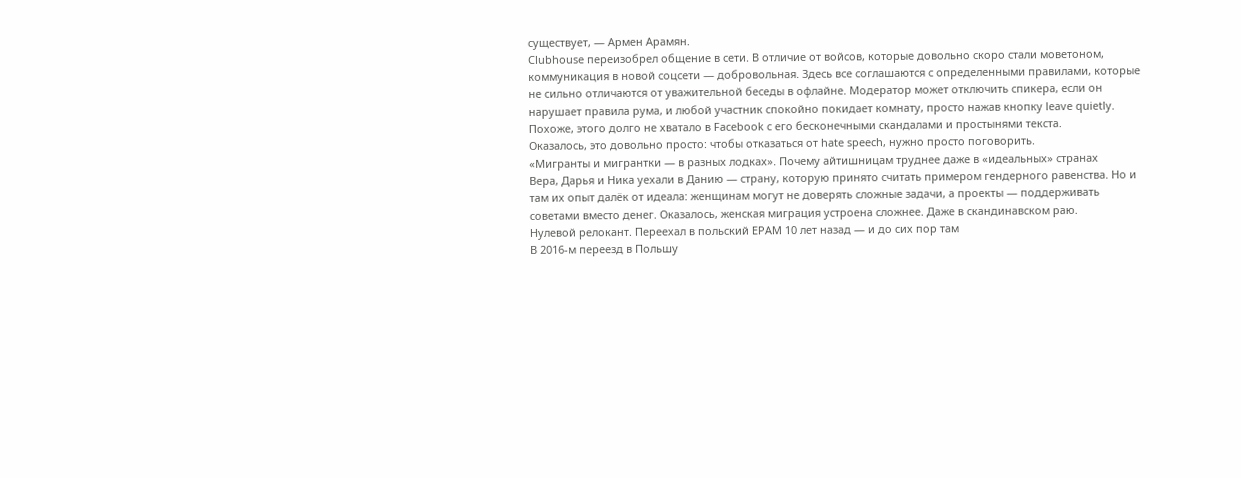существует, — Армен Арамян.
Clubhouse переизобрел общение в сети. В отличие от войсов, которые довольно скоро стали моветоном, коммуникация в новой соцсети — добровольная. Здесь все соглашаются с определенными правилами, которые не сильно отличаются от уважительной беседы в офлайне. Модератор может отключить спикера, если он нарушает правила рума, и любой участник спокойно покидает комнату, просто нажав кнопку leave quietly.
Похоже, этого долго не хватало в Facebook с его бесконечными скандалами и простынями текста.
Оказалось, это довольно просто: чтобы отказаться от hate speech, нужно просто поговорить.
«Мигранты и мигрантки — в разных лодках». Почему айтишницам труднее даже в «идеальных» странах
Вера, Дарья и Ника уехали в Данию — страну, которую принято считать примером гендерного равенства. Но и там их опыт далёк от идеала: женщинам могут не доверять сложные задачи, а проекты — поддерживать советами вместо денег. Оказалось, женская миграция устроена сложнее. Даже в скандинавском раю.
Нулевой релокант. Переехал в польский EPAM 10 лет назад — и до сих пор там
В 2016-м переезд в Польшу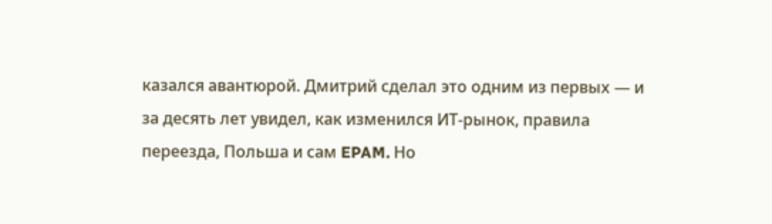казался авантюрой. Дмитрий сделал это одним из первых — и за десять лет увидел, как изменился ИТ-рынок, правила переезда, Польша и сам EPAM. Но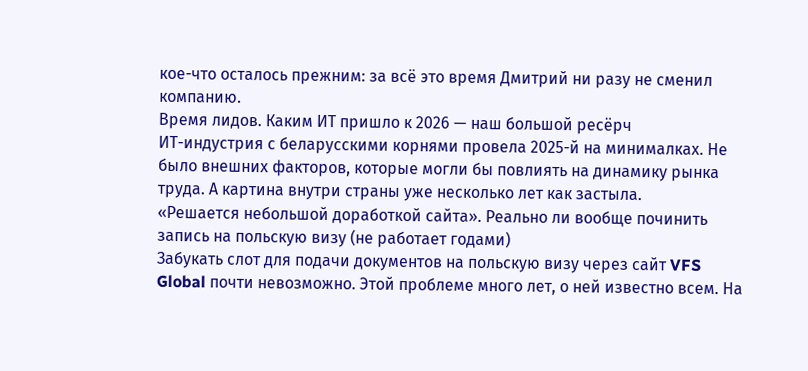кое-что осталось прежним: за всё это время Дмитрий ни разу не сменил компанию.
Время лидов. Каким ИТ пришло к 2026 — наш большой ресёрч
ИT-индустрия с беларусскими корнями провела 2025-й на минималках. Не было внешних факторов, которые могли бы повлиять на динамику рынка труда. А картина внутри страны уже несколько лет как застыла.
«Решается небольшой доработкой сайта». Реально ли вообще починить запись на польскую визу (не работает годами)
Забукать слот для подачи документов на польскую визу через сайт VFS Global почти невозможно. Этой проблеме много лет, о ней известно всем. На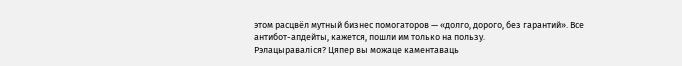этом расцвёл мутный бизнес помогаторов — «долго, дорого, без гарантий». Все антибот-апдейты, кажется, пошли им только на пользу.
Рэлацыраваліся? Цяпер вы можаце каментаваць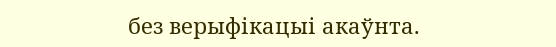без верыфікацыі акаўнта.